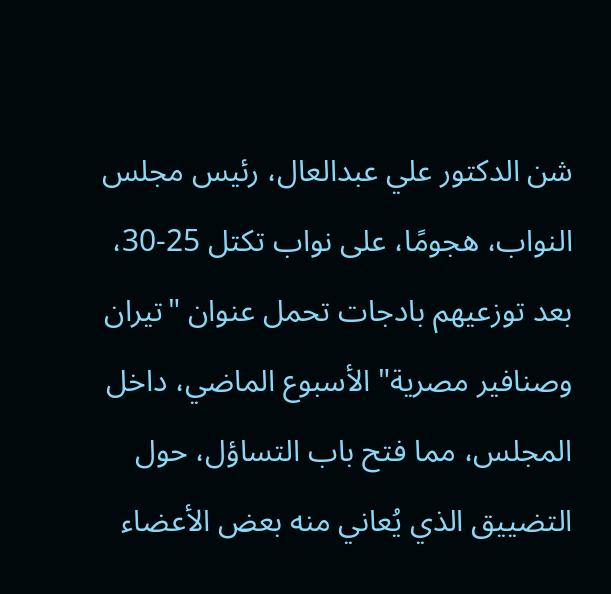شن الدكتور علي عبدالعال، رئيس مجلس النواب، هجومًا، على نواب تكتل 25-30، بعد توزعيهم بادجات تحمل عنوان "تيران وصنافير مصرية" الأسبوع الماضي، داخل المجلس، مما فتح باب التساؤل، حول التضييق الذي يُعاني منه بعض الأعضاء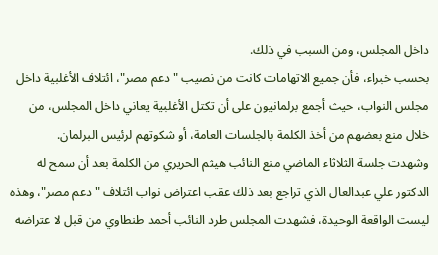داخل المجلس، ومن السبب في ذلك.
بحسب خبراء، فأن جميع الاتهامات كانت من نصيب "دعم مصر"، ائتلاف الأغلبية داخل مجلس النواب، حيث أجمع برلمانيون على أن تكتل الأغلبية يعاني داخل المجلس، من خلال منع بعضهم من أخذ الكلمة بالجلسات العامة، أو شكوتهم لرئيس البرلمان.
وشهدت جلسة الثلاثاء الماضي منع النائب هيثم الحريري من الكلمة بعد أن سمح له الدكتور علي عبدالعال الذي تراجع بعد ذلك عقب اعتراض نواب ائتلاف "دعم مصر"، وهذه ليست الواقعة الوحيدة، فشهدت المجلس طرد النائب أحمد طنطاوي من قبل لا عتراضه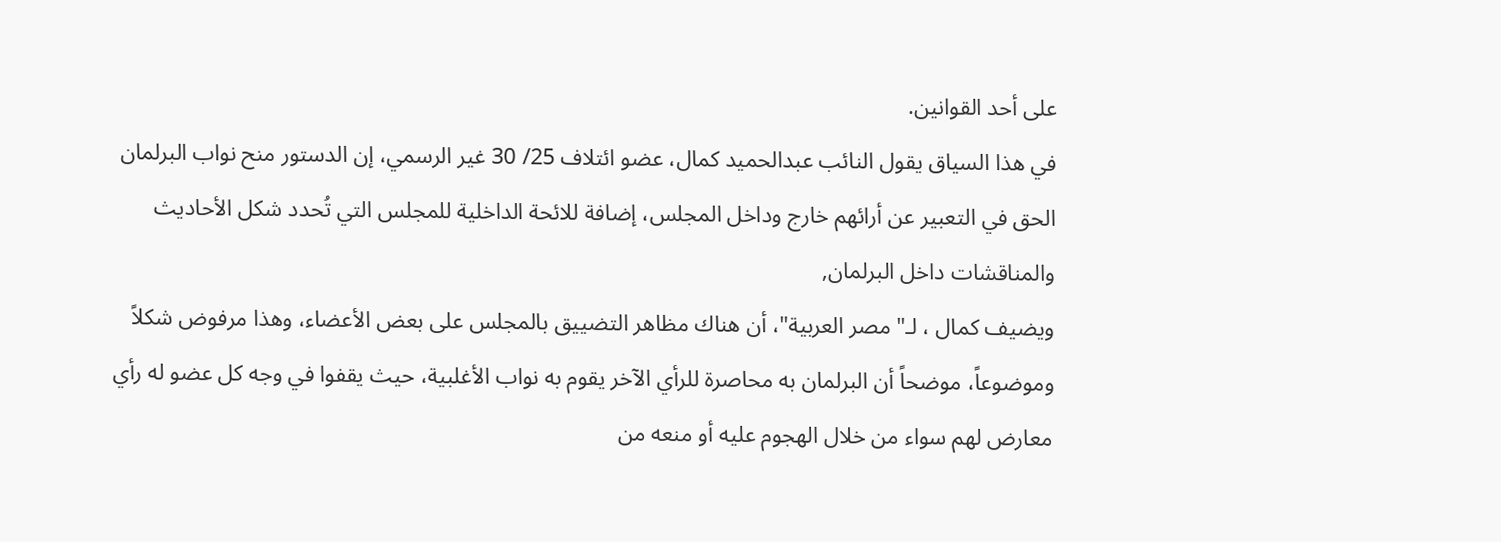على أحد القوانين.
في هذا السياق يقول النائب عبدالحميد كمال، عضو ائتلاف 25/ 30 غير الرسمي، إن الدستور منح نواب البرلمان الحق في التعبير عن أرائهم خارج وداخل المجلس، إضافة للائحة الداخلية للمجلس التي تُحدد شكل الأحاديث والمناقشات داخل البرلمان,
ويضيف كمال ، لـ" مصر العربية"، أن هناك مظاهر التضييق بالمجلس على بعض الأعضاء، وهذا مرفوض شكلاً وموضوعاً، موضحاً أن البرلمان به محاصرة للرأي الآخر يقوم به نواب الأغلبية، حيث يقفوا في وجه كل عضو له رأي معارض لهم سواء من خلال الهجوم عليه أو منعه من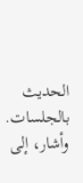الحديث بالجلسات.
وأشار، إلى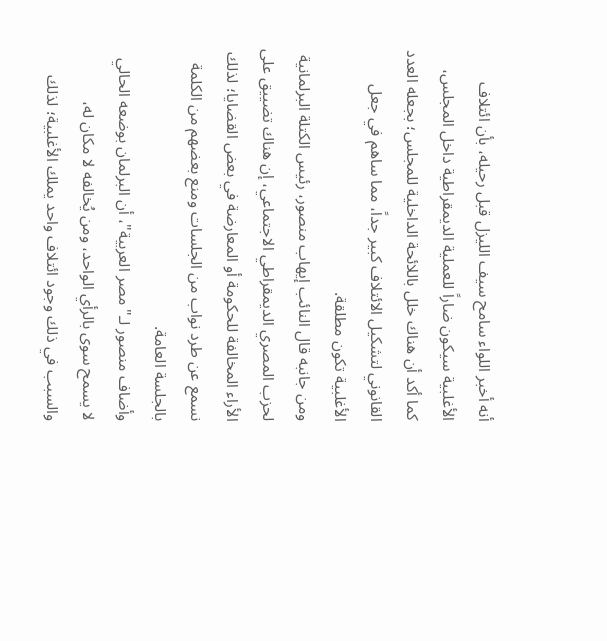أنه أخبر اللواء سامح سيف الليزل قبل رحيله، بأن ائتلاف الأغلبية سيكون ضاراً للعملية الديمقراطية داخل المجلس، كما أكد أن هناك خلل باللائحة الداخلية للمجلس؛ بجعله العدد القانوني لتشكيل الائتلاف كبير جداً، مما ساهم في جعل الأغلبية تكون مطلقة.
ومن جانبه قال النائب إيهاب منصور، رئيس الكتلة البرلمانية لحزب المصري الديمقراطي الاجتماعي، إن هناك تضييق على الأراء المخالفة للحكومة أو المعارضة في بعض القضايا؛ لذلك نسمع عن طرد نواب من الجلسات ومنع بعضهم من الكلمة بالجلسة العامة.
وأضاف منصور لـ"مصر العربية"، أن البرلمان بوضعه الحالي لا يسمح سوى بالرأي الواحد، ومن يُخالفه لا مكان له، والسبب في ذلك وجود ائتلاف واحد يملك الأغلبية؛ لذلك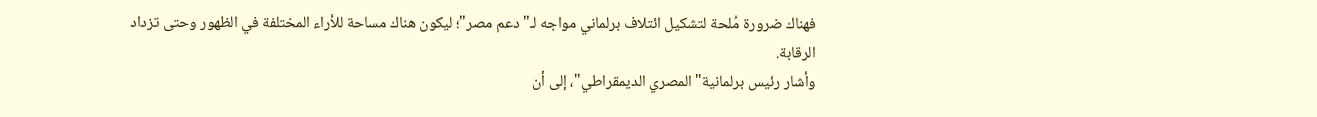فهناك ضرورة مُلحة لتشكيل ائتلاف برلماني مواجه لـ" دعم مصر"؛ ليكون هناك مساحة للأراء المختلفة في الظهور وحتى تزداد الرقابة.
وأشار رئيس برلمانية"المصري الديمقراطي"، إلى أن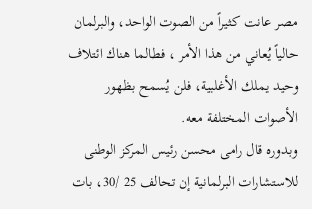مصر عانت كثيراً من الصوت الواحد، والبرلمان حالياً يُعاني من هذا الأمر ، فطالما هناك ائتلاف وحيد يملك الأغلبية، فلن يُسمح بظهور الأصوات المختلفة معه.
وبدوره قال رامى محسن رئيس المركز الوطنى للاستشارات البرلمانية إن تحالف 25 /30، بات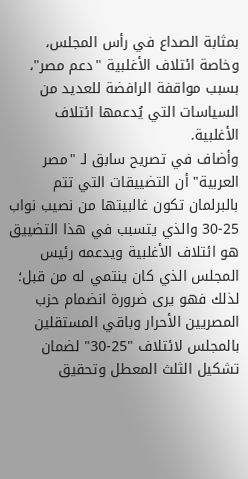بمثابة الصداع في رأس المجلس، وخاصة ائتلاف الأغلبية "دعم مصر"، بسبب مواقفة الرافضة للعديد من السياسات التي يُدعمها ائتلاف الأغلبية.
وأضاف في تصريح سابق لـ "مصر العربية" أن التضييقات التي تتم بالبرلمان تكون غالبيتها من نصيب نواب 25-30 والذي يتسبب في هذا التضييق هو ائتلاف الأغلبية ويدعمه رئيس المجلس الذي كان ينتمي له من قبل؛ لذلك فهو يرى ضرورة انضمام حزب المصريين الأحرار وباقي المستقلين بالمجلس لائتلاف "25-30" لضمان تشكيل الثلث المعطل وتحقيق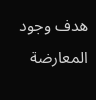هدف وجود المعارضة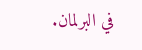في البرلمان.